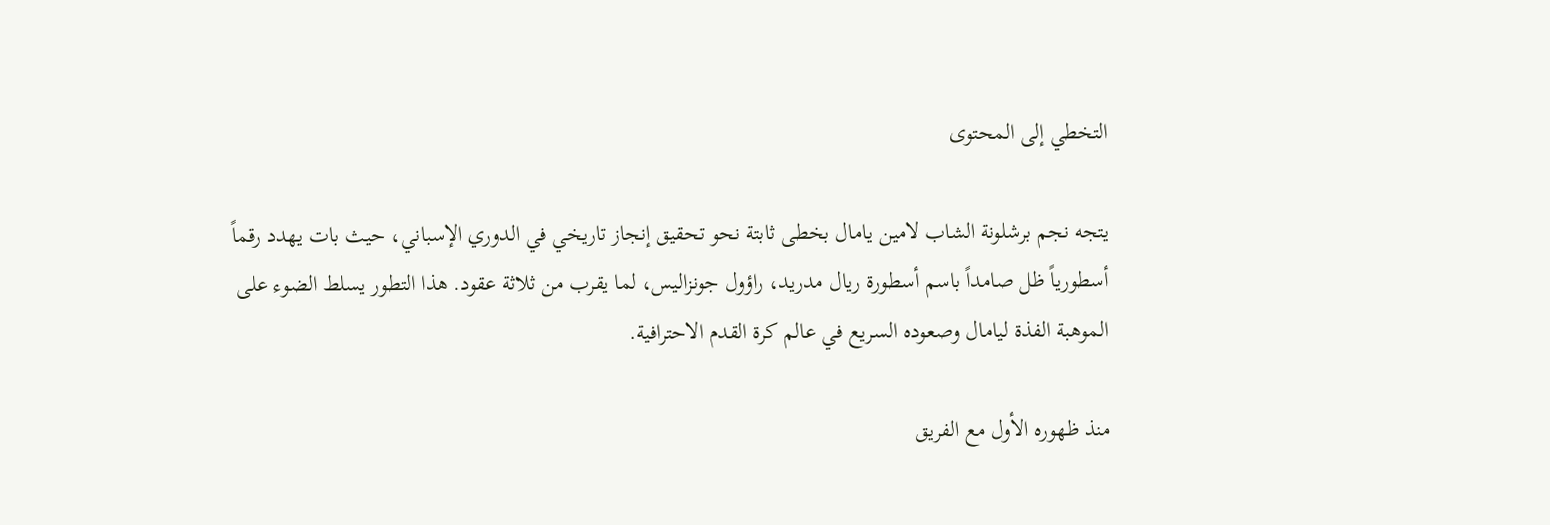التخطي إلى المحتوى

يتجه نجم برشلونة الشاب لامين يامال بخطى ثابتة نحو تحقيق إنجاز تاريخي في الدوري الإسباني، حيث بات يهدد رقماً أسطورياً ظل صامداً باسم أسطورة ريال مدريد، راؤول جونزاليس، لما يقرب من ثلاثة عقود. هذا التطور يسلط الضوء على الموهبة الفذة ليامال وصعوده السريع في عالم كرة القدم الاحترافية.

منذ ظهوره الأول مع الفريق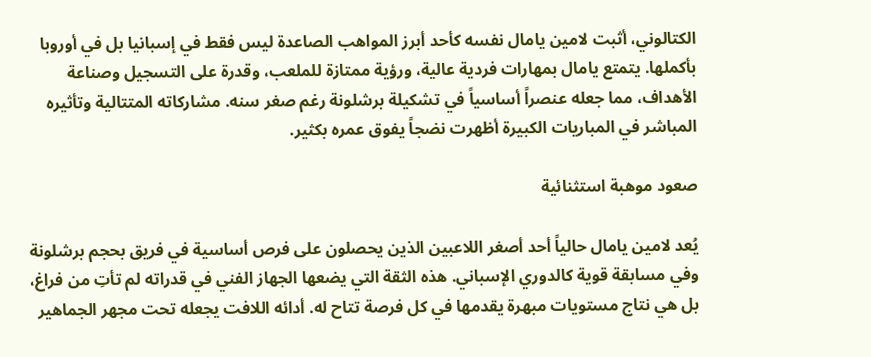الكتالوني، أثبت لامين يامال نفسه كأحد أبرز المواهب الصاعدة ليس فقط في إسبانيا بل في أوروبا بأكملها. يتمتع يامال بمهارات فردية عالية، ورؤية ممتازة للملعب، وقدرة على التسجيل وصناعة الأهداف، مما جعله عنصراً أساسياً في تشكيلة برشلونة رغم صغر سنه. مشاركاته المتتالية وتأثيره المباشر في المباريات الكبيرة أظهرت نضجاً يفوق عمره بكثير.

صعود موهبة استثنائية

يُعد لامين يامال حالياً أحد أصغر اللاعبين الذين يحصلون على فرص أساسية في فريق بحجم برشلونة وفي مسابقة قوية كالدوري الإسباني. هذه الثقة التي يضعها الجهاز الفني في قدراته لم تأتِ من فراغ، بل هي نتاج مستويات مبهرة يقدمها في كل فرصة تتاح له. أدائه اللافت يجعله تحت مجهر الجماهير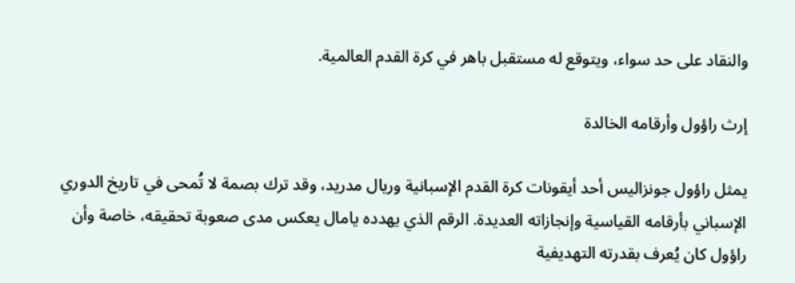والنقاد على حد سواء، ويتوقع له مستقبل باهر في كرة القدم العالمية.

إرث راؤول وأرقامه الخالدة

يمثل راؤول جونزاليس أحد أيقونات كرة القدم الإسبانية وريال مدريد، وقد ترك بصمة لا تُمحى في تاريخ الدوري الإسباني بأرقامه القياسية وإنجازاته العديدة. الرقم الذي يهدده يامال يعكس مدى صعوبة تحقيقه، خاصة وأن راؤول كان يُعرف بقدرته التهديفية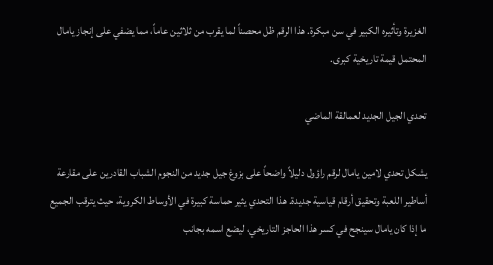الغزيرة وتأثيره الكبير في سن مبكرة. هذا الرقم ظل محصناً لما يقرب من ثلاثين عاماً، مما يضفي على إنجاز يامال المحتمل قيمة تاريخية كبرى.

تحدي الجيل الجديد لعمالقة الماضي

يشكل تحدي لامين يامال لرقم راؤول دليلاً واضحاً على بزوغ جيل جديد من النجوم الشباب القادرين على مقارعة أساطير اللعبة وتحقيق أرقام قياسية جديدة. هذا التحدي يثير حماسة كبيرة في الأوساط الكروية، حيث يترقب الجميع ما إذا كان يامال سينجح في كسر هذا الحاجز التاريخي، ليضع اسمه بجانب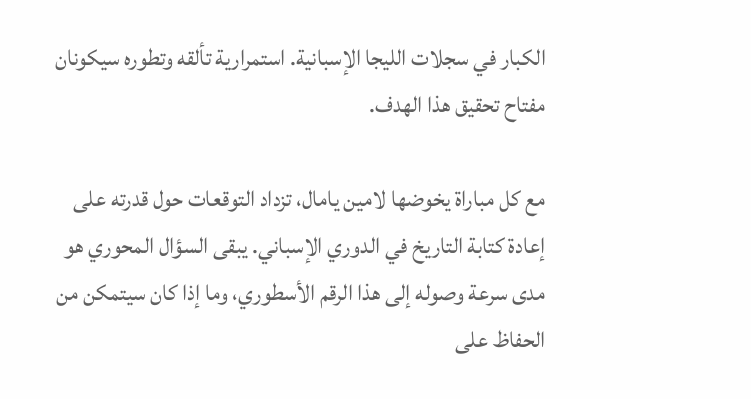الكبار في سجلات الليجا الإسبانية. استمرارية تألقه وتطوره سيكونان مفتاح تحقيق هذا الهدف.

مع كل مباراة يخوضها لامين يامال، تزداد التوقعات حول قدرته على إعادة كتابة التاريخ في الدوري الإسباني. يبقى السؤال المحوري هو مدى سرعة وصوله إلى هذا الرقم الأسطوري، وما إذا كان سيتمكن من الحفاظ على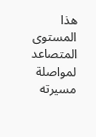هذا المستوى المتصاعد لمواصلة مسيرته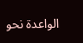الواعدة نحو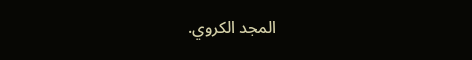المجد الكروي.